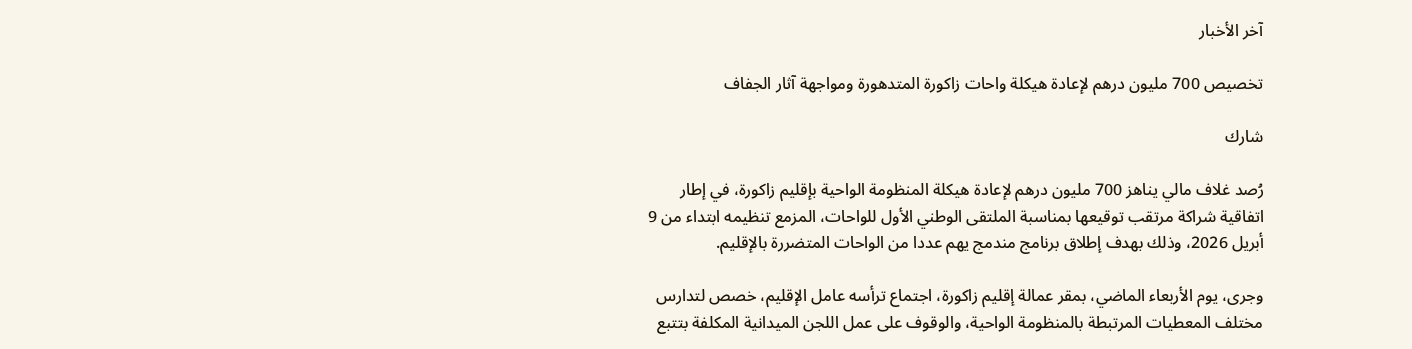آخر الأخبار

تخصيص 700 مليون درهم لإعادة هيكلة واحات زاكورة المتدهورة ومواجهة آثار الجفاف

شارك

رُصد غلاف مالي يناهز 700 مليون درهم لإعادة هيكلة المنظومة الواحية بإقليم زاكورة، في إطار اتفاقية شراكة مرتقب توقيعها بمناسبة الملتقى الوطني الأول للواحات، المزمع تنظيمه ابتداء من 9 أبريل 2026، وذلك بهدف إطلاق برنامج مندمج يهم عددا من الواحات المتضررة بالإقليم.

وجرى، يوم الأربعاء الماضي، بمقر عمالة إقليم زاكورة، اجتماع ترأسه عامل الإقليم، خصص لتدارس مختلف المعطيات المرتبطة بالمنظومة الواحية، والوقوف على عمل اللجن الميدانية المكلفة بتتبع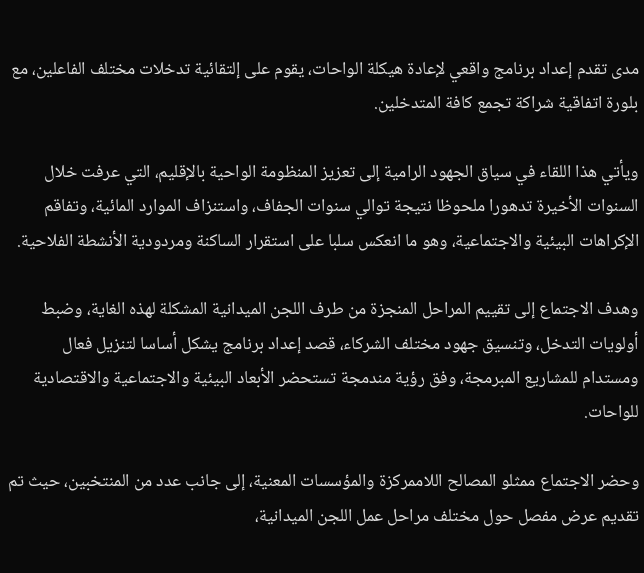مدى تقدم إعداد برنامج واقعي لإعادة هيكلة الواحات، يقوم على إلتقائية تدخلات مختلف الفاعلين، مع بلورة اتفاقية شراكة تجمع كافة المتدخلين.

ويأتي هذا اللقاء في سياق الجهود الرامية إلى تعزيز المنظومة الواحية بالإقليم، التي عرفت خلال السنوات الأخيرة تدهورا ملحوظا نتيجة توالي سنوات الجفاف، واستنزاف الموارد المائية، وتفاقم الإكراهات البيئية والاجتماعية، وهو ما انعكس سلبا على استقرار الساكنة ومردودية الأنشطة الفلاحية.

وهدف الاجتماع إلى تقييم المراحل المنجزة من طرف اللجن الميدانية المشكلة لهذه الغاية، وضبط أولويات التدخل، وتنسيق جهود مختلف الشركاء، قصد إعداد برنامج يشكل أساسا لتنزيل فعال ومستدام للمشاريع المبرمجة، وفق رؤية مندمجة تستحضر الأبعاد البيئية والاجتماعية والاقتصادية للواحات.

وحضر الاجتماع ممثلو المصالح اللاممركزة والمؤسسات المعنية، إلى جانب عدد من المنتخبين، حيث تم تقديم عرض مفصل حول مختلف مراحل عمل اللجن الميدانية،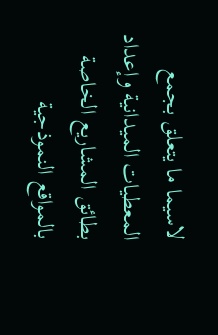لاسيما ما يتعلق بجمع المعطيات الميدانية وإعداد بطائق المشاريع الخاصة بالمواقع النموذجية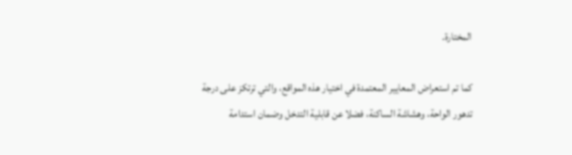المختارة.

كما تم استعراض المعايير المعتمدة في اختيار هذه المواقع، والتي ترتكز على درجة تدهور الواحة، وهشاشة الساكنة، فضلا عن قابلية التدخل وضمان استدامة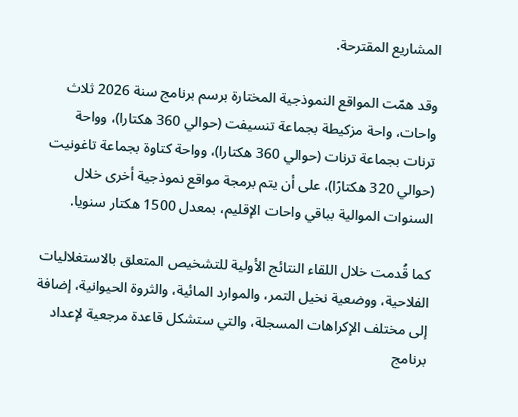المشاريع المقترحة.

وقد همّت المواقع النموذجية المختارة برسم برنامج سنة 2026 ثلاث واحات، واحة مزكيطة بجماعة تنسيفت (حوالي 360 هكتارا)، وواحة ترنات بجماعة ترنات (حوالي 360 هكتارا)، وواحة كتاوة بجماعة تاغونيت (حوالي 320 هكتارًا)، على أن يتم برمجة مواقع نموذجية أخرى خلال السنوات الموالية بباقي واحات الإقليم، بمعدل 1500 هكتار سنويا.

كما قُدمت خلال اللقاء النتائج الأولية للتشخيص المتعلق بالاستغلاليات الفلاحية، ووضعية نخيل التمر، والموارد المائية، والثروة الحيوانية، إضافة إلى مختلف الإكراهات المسجلة، والتي ستشكل قاعدة مرجعية لإعداد برنامج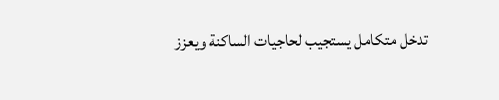تدخل متكامل يستجيب لحاجيات الساكنة ويعزز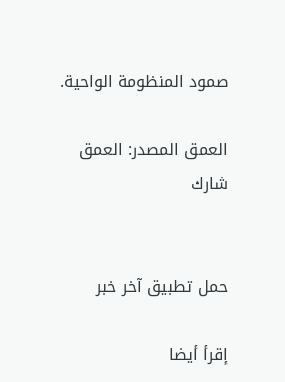صمود المنظومة الواحية.

العمق المصدر: العمق
شارك


حمل تطبيق آخر خبر

إقرأ أيضا